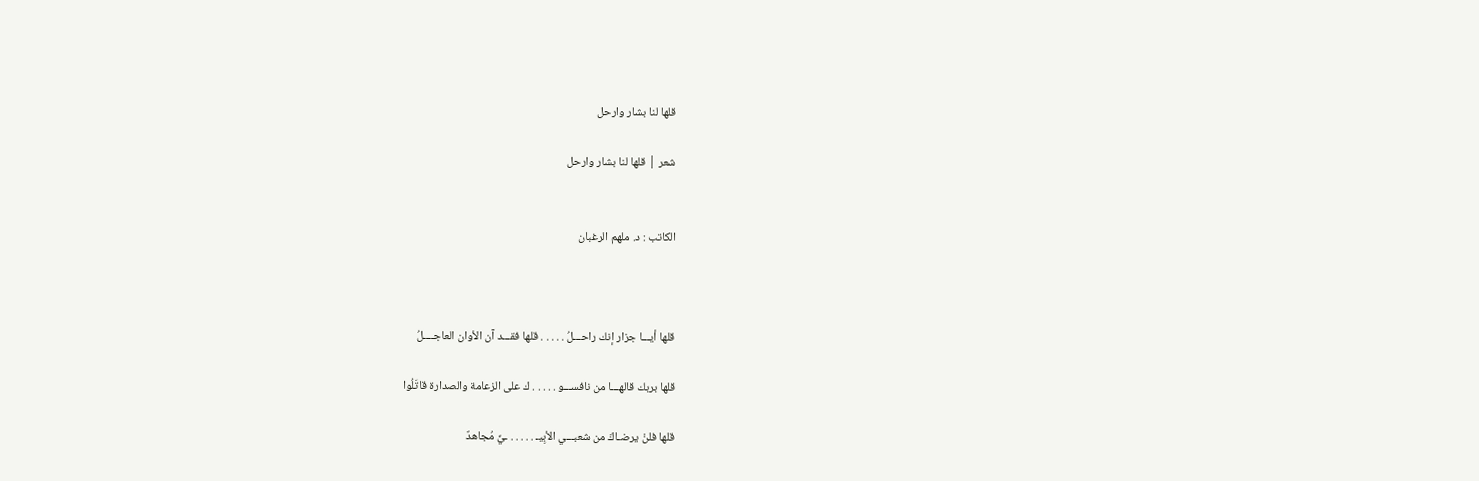قلها لنا بشار وارحل

شعر | قلها لنا بشار وارحل


الكاتب : د. ملهم الرغبان



قلها أيـــا جزار إنك راحـــلُ . . . . . قلها فقـــد آن الأوان العاجــــلُ

قلها بربك قالهـــا من نافســـو . . . . . ك على الزعامة والصدارة قاتَلُوا

قلها فلنْ يرضـاكَ من شعبـــي الأبِيـ . . . . . ـيِّ مُجاهدٌ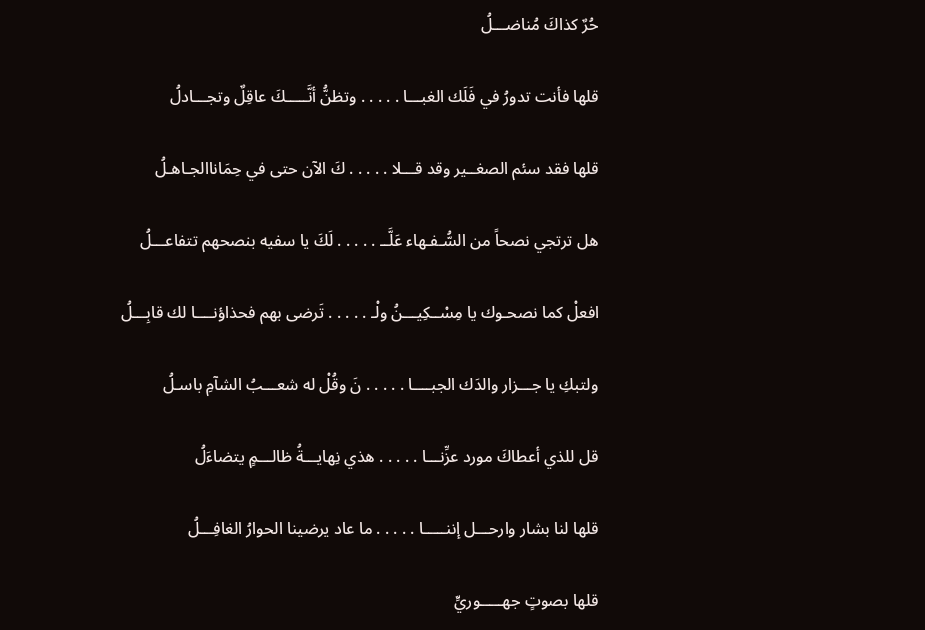حُرٌ كذاكَ مُناضـــلُ

قلها فأنت تدورُ في فَلَك الغبـــا . . . . . وتظنُّ أنَّـــــكَ عاقِلٌ وتجـــادلُ

قلها فقد سئم الصغــير وقد قـــلا . . . . . كَ الآن حتى في حِمَاناالجـاهـلُ

هل ترتجي نصحاً من السُّـفـهاء عَلَّــ . . . . . لَكَ يا سفيه بنصحهم تتفاعـــلُ

افعلْ كما نصحـوك يا مِسْــكِيـــنُ ولْـ . . . . . تَرضى بهم فحذاؤنــــا لك قابِـــلُ

ولتبكِ يا جـــزار والدَك الجبــــا . . . . . نَ وقُلْ له شعـــبُ الشآمِ باسـلُ

قل للذي أعطاكَ مورد عزِّنـــا . . . . . هذي نِهايـــةُ ظالـــمٍ يتضاءَلُ

قلها لنا بشار وارحـــل إننـــــا . . . . . ما عاد يرضينا الحوارُ الغافِـــلُ

قلها بصوتٍ جهـــــوريٍّ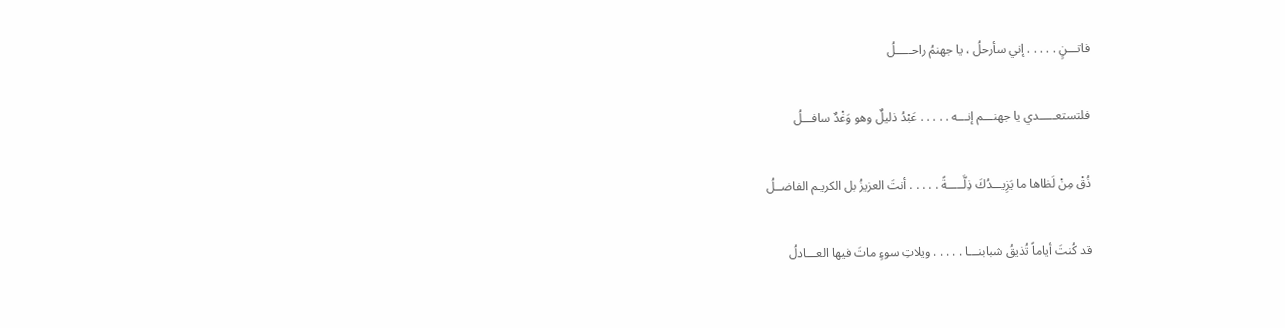فاتـــنٍ . . . . . إني سأرحلُ ، يا جهنمُ راحـــــلُ

فلتستعـــــدي يا جهنـــم إنـــه . . . . . عَبْدُ ذليلٌ وهو وَغْدٌ سافـــلُ

ذُقْ مِنْ لَظاها ما يَزِيـــدُكَ ذِلَّـــــةً . . . . . أنتَ العزيزُ بل الكريـم الفاضــلُ

قد كُنتَ أياماً تُذيقُ شبابنـــا . . . . . ويلاتِ سوءٍ ماتَ فيها العـــادلُ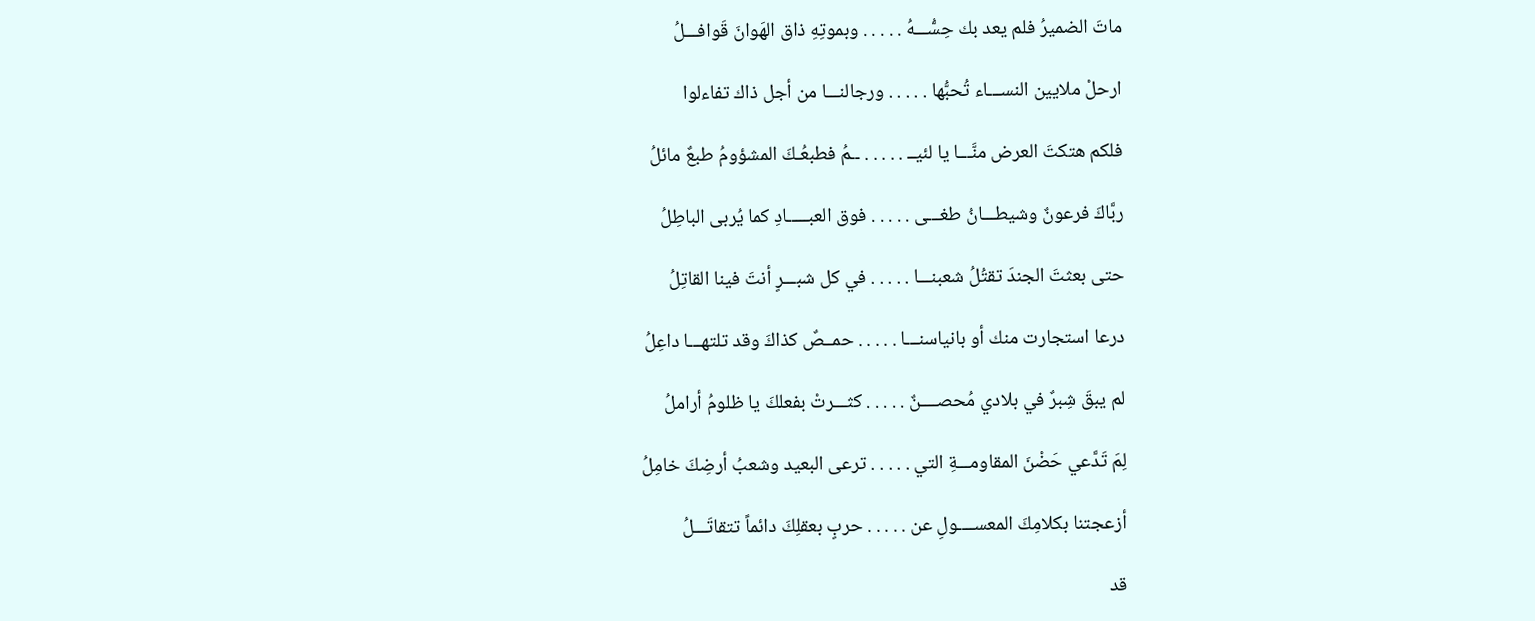ماتَ الضميرُ فلم يعد بك حِسُّـــهُ . . . . . وبموتِهِ ذاق الهَوانَ قَوافـــلُ

ارحلْ ملايين النســـاء تُحبُّها . . . . . ورجالنـــا من أجل ذاك تفاءلوا

فلكم هتكتَ العرض منَّـــا يا لئيــ . . . . . ــمُ فطبعُـكَ المشؤومُ طبعٌ مائلُ

ربَّاكَ فرعونٌ وشيطـــانُ طغـــى . . . . . فوق العبـــــادِ كما يُربى الباطِلُ

حتى بعثتَ الجندَ تقتُلُ شعبنـــا . . . . . في كل شبـــرٍ أنتَ فينا القاتِلُ

درعا استجارت منك أو بانياسنـــا . . . . . حمــصٌ كذاكَ وقد تلتهـــا داعِلُ

لم يبقَ شِبرٌ في بلادي مُحصــــنٌ . . . . . كثـــرتْ بفعلكَ يا ظلومُ أراملُ

لِمَ تَدَّعي حَضْنَ المقاومـــةِ التي . . . . . ترعى البعيد وشعبُ أرضِكَ خامِلُ

أزعجتنا بكلامِكَ المعســــولِ عن . . . . . حربٍ بعقلِكَ دائماً تتقاتَـــلُ

قد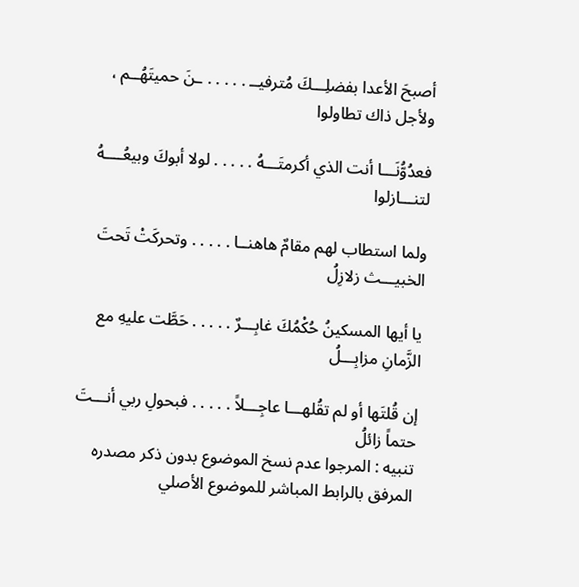أصبحَ الأعدا بفضلِـــكَ مُترفيــ . . . . . ـنَ حميتَهُــم ، ولأجل ذاك تطاولوا

فعدُوُّنَـــا أنت الذي أكرمتَـــهُ . . . . . لولا أبوكَ وبيعُــــهُ لتنـــازلوا

ولما استطاب لهم مقامٌ هاهنــا . . . . . وتحركَتْ تَحتَ الخبيـــث زلازِلُ

يا أيها المسكينُ حُكْمُكَ غابِـــرٌ . . . . . حَطَّت عليهِ مع الزَّمانِ مزابِـــلُ

إن قُلتَها أو لم تقُلهـــا عاجِـــلاً . . . . . فبحولِ ربي أنـــتَ حتماً زائلُ
تنبيه : المرجوا عدم نسخ الموضوع بدون ذكر مصدره المرفق بالرابط المباشر للموضوع الأصلي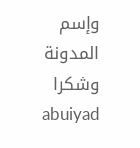وإسم المدونة وشكرا
abuiyad